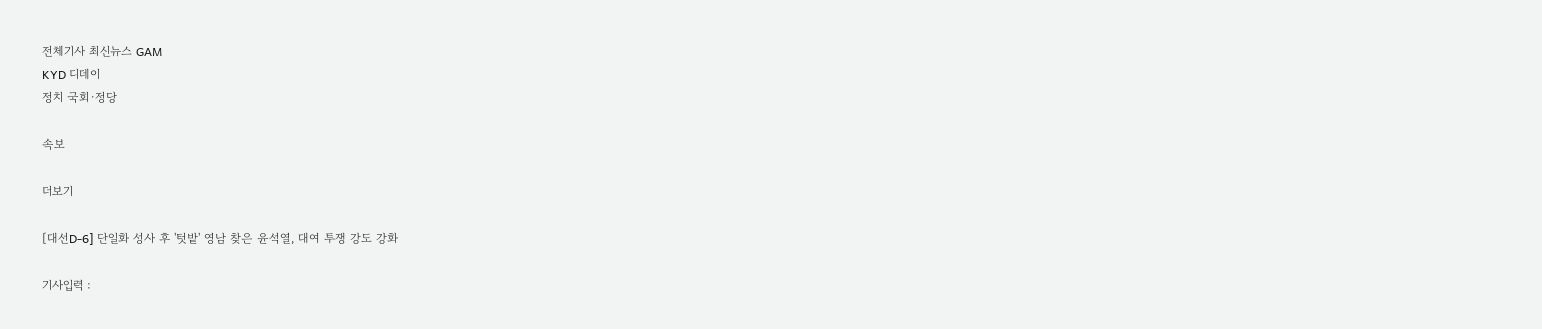전체기사 최신뉴스 GAM
KYD 디데이
정치 국회·정당

속보

더보기

[대선D-6] 단일화 성사 후 '텃밭' 영남 찾은 윤석열, 대여 투쟁 강도 강화

기사입력 :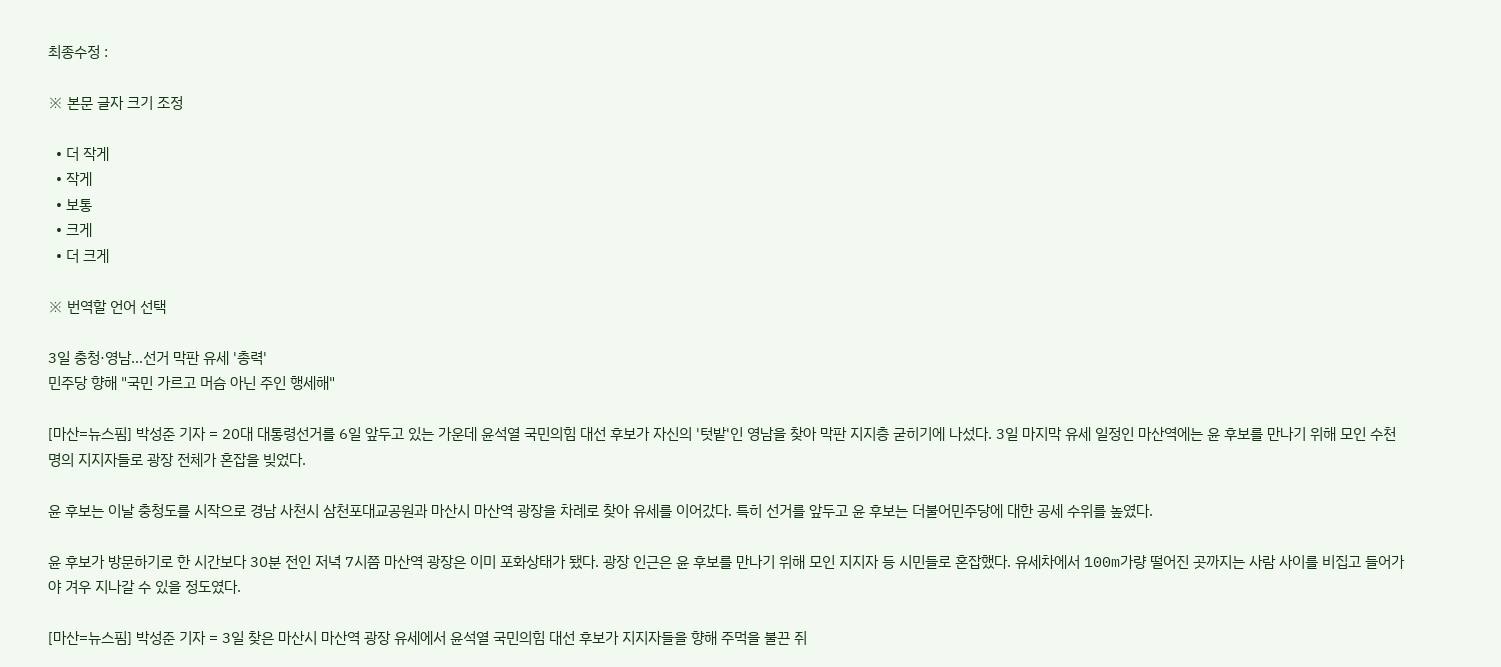최종수정 :

※ 본문 글자 크기 조정

  • 더 작게
  • 작게
  • 보통
  • 크게
  • 더 크게

※ 번역할 언어 선택

3일 충청·영남...선거 막판 유세 '총력'
민주당 향해 "국민 가르고 머슴 아닌 주인 행세해"

[마산=뉴스핌] 박성준 기자 = 20대 대통령선거를 6일 앞두고 있는 가운데 윤석열 국민의힘 대선 후보가 자신의 '텃밭'인 영남을 찾아 막판 지지층 굳히기에 나섰다. 3일 마지막 유세 일정인 마산역에는 윤 후보를 만나기 위해 모인 수천명의 지지자들로 광장 전체가 혼잡을 빚었다.

윤 후보는 이날 충청도를 시작으로 경남 사천시 삼천포대교공원과 마산시 마산역 광장을 차례로 찾아 유세를 이어갔다. 특히 선거를 앞두고 윤 후보는 더불어민주당에 대한 공세 수위를 높였다.

윤 후보가 방문하기로 한 시간보다 30분 전인 저녁 7시쯤 마산역 광장은 이미 포화상태가 됐다. 광장 인근은 윤 후보를 만나기 위해 모인 지지자 등 시민들로 혼잡했다. 유세차에서 100m가량 떨어진 곳까지는 사람 사이를 비집고 들어가야 겨우 지나갈 수 있을 정도였다.

[마산=뉴스핌] 박성준 기자 = 3일 찾은 마산시 마산역 광장 유세에서 윤석열 국민의힘 대선 후보가 지지자들을 향해 주먹을 불끈 쥐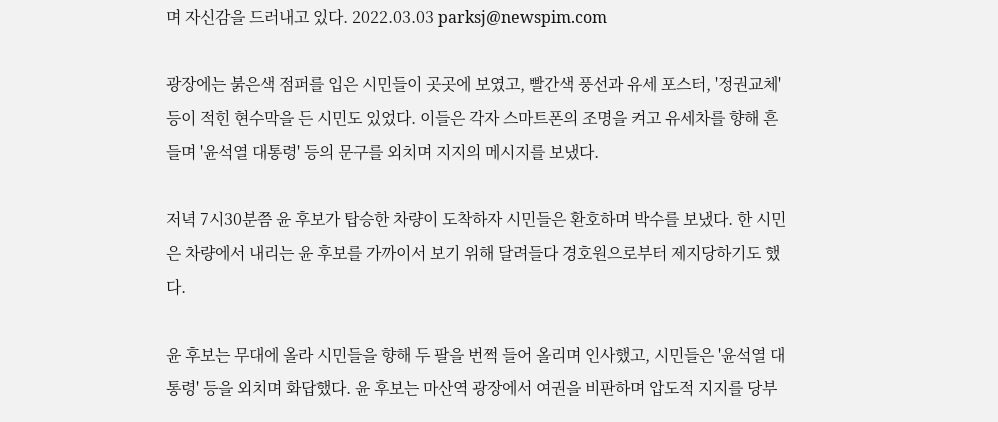며 자신감을 드러내고 있다. 2022.03.03 parksj@newspim.com

광장에는 붉은색 점퍼를 입은 시민들이 곳곳에 보였고, 빨간색 풍선과 유세 포스터, '정권교체' 등이 적힌 현수막을 든 시민도 있었다. 이들은 각자 스마트폰의 조명을 켜고 유세차를 향해 흔들며 '윤석열 대통령' 등의 문구를 외치며 지지의 메시지를 보냈다.

저녁 7시30분쯤 윤 후보가 탑승한 차량이 도착하자 시민들은 환호하며 박수를 보냈다. 한 시민은 차량에서 내리는 윤 후보를 가까이서 보기 위해 달려들다 경호원으로부터 제지당하기도 했다.

윤 후보는 무대에 올라 시민들을 향해 두 팔을 번쩍 들어 올리며 인사했고, 시민들은 '윤석열 대통령' 등을 외치며 화답했다. 윤 후보는 마산역 광장에서 여권을 비판하며 압도적 지지를 당부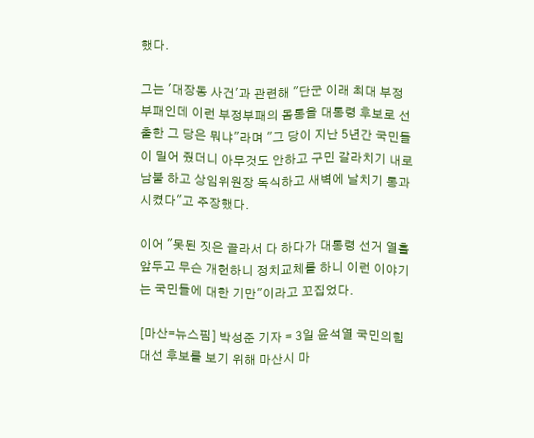했다.

그는 '대장동 사건'과 관련해 "단군 이래 최대 부정부패인데 이런 부정부패의 몸통을 대통령 후보로 선출한 그 당은 뭐냐"라며 "그 당이 지난 5년간 국민들이 밀어 줬더니 아무것도 안하고 구민 갈라치기 내로남불 하고 상임위원장 독식하고 새벽에 날치기 통과시켰다"고 주장했다.

이어 "못된 짓은 골라서 다 하다가 대통령 선거 열흘 앞두고 무슨 개헌하니 정치교체를 하니 이런 이야기는 국민들에 대한 기만"이라고 꼬집었다.

[마산=뉴스핌] 박성준 기자 = 3일 윤석열 국민의힘 대선 후보를 보기 위해 마산시 마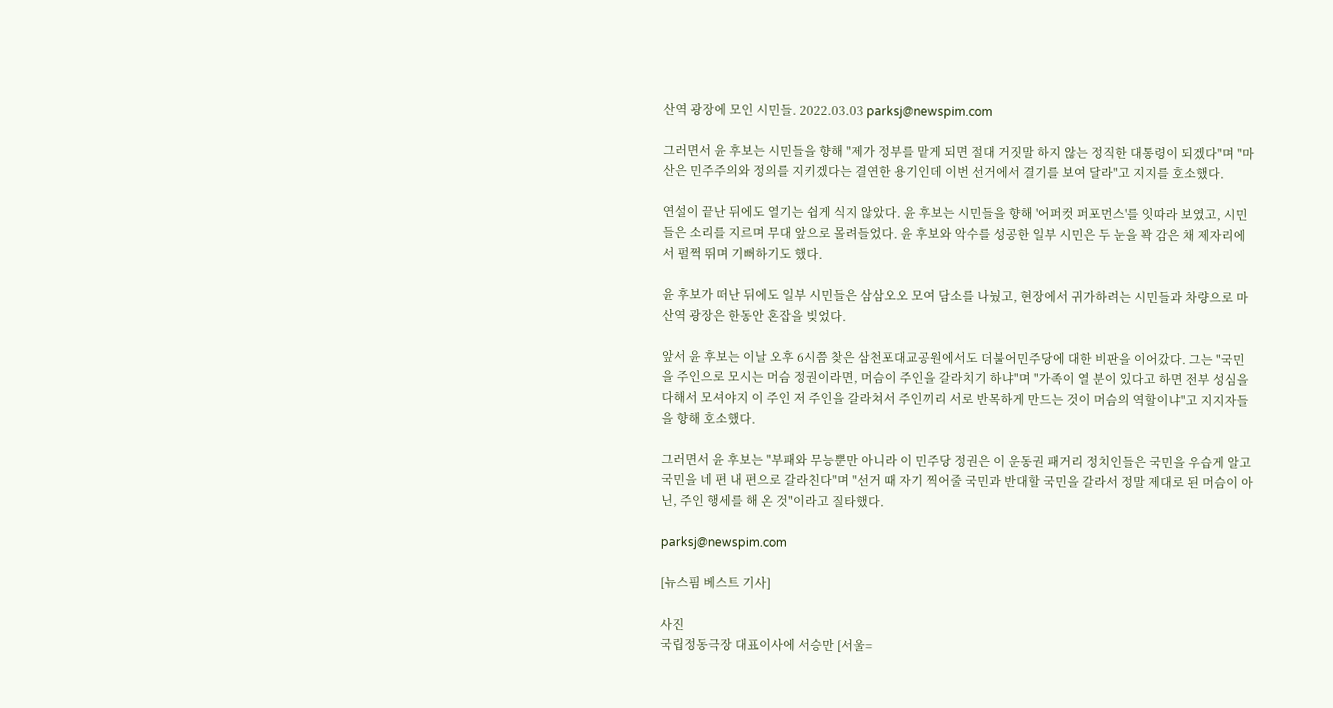산역 광장에 모인 시민들. 2022.03.03 parksj@newspim.com

그러면서 윤 후보는 시민들을 향해 "제가 정부를 맡게 되면 절대 거짓말 하지 않는 정직한 대통령이 되겠다"며 "마산은 민주주의와 정의를 지키겠다는 결연한 용기인데 이번 선거에서 결기를 보여 달라"고 지지를 호소했다.

연설이 끝난 뒤에도 열기는 쉽게 식지 않았다. 윤 후보는 시민들을 향해 '어퍼컷 퍼포먼스'를 잇따라 보였고, 시민들은 소리를 지르며 무대 앞으로 몰려들었다. 윤 후보와 악수를 성공한 일부 시민은 두 눈을 꽉 감은 채 제자리에서 펄쩍 뛰며 기뻐하기도 했다.

윤 후보가 떠난 뒤에도 일부 시민들은 삼삼오오 모여 담소를 나눴고, 현장에서 귀가하려는 시민들과 차량으로 마산역 광장은 한동안 혼잡을 빚었다.

앞서 윤 후보는 이날 오후 6시쯤 찾은 삼천포대교공원에서도 더불어민주당에 대한 비판을 이어갔다. 그는 "국민을 주인으로 모시는 머슴 정권이라면, 머슴이 주인을 갈라치기 하냐"며 "가족이 열 분이 있다고 하면 전부 성심을 다해서 모셔야지 이 주인 저 주인을 갈라쳐서 주인끼리 서로 반목하게 만드는 것이 머슴의 역할이냐"고 지지자들을 향해 호소했다.

그러면서 윤 후보는 "부패와 무능뿐만 아니라 이 민주당 정권은 이 운동권 패거리 정치인들은 국민을 우습게 알고 국민을 네 편 내 편으로 갈라친다"며 "선거 때 자기 찍어줄 국민과 반대할 국민을 갈라서 정말 제대로 된 머슴이 아닌, 주인 행세를 해 온 것"이라고 질타했다.

parksj@newspim.com

[뉴스핌 베스트 기사]

사진
국립정동극장 대표이사에 서승만 [서울=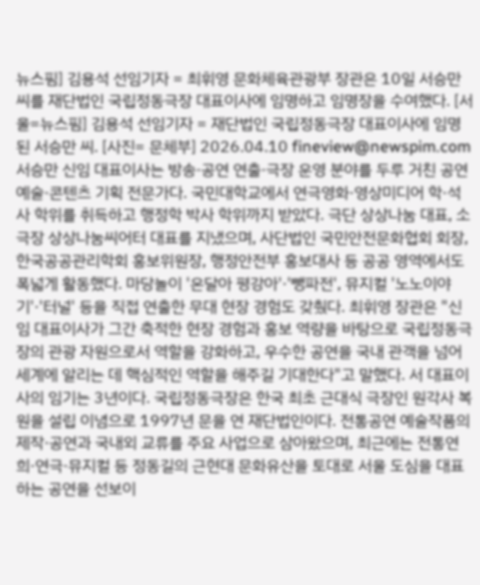뉴스핌] 김용석 선임기자 = 최휘영 문화체육관광부 장관은 10일 서승만 씨를 재단법인 국립정동극장 대표이사에 임명하고 임명장을 수여했다. [서울=뉴스핌] 김용석 선임기자 = 재단법인 국립정동극장 대표이사에 임명된 서승만 씨. [사진= 문체부] 2026.04.10 fineview@newspim.com 서승만 신임 대표이사는 방송·공연 연출·극장 운영 분야를 두루 거친 공연예술·콘텐츠 기획 전문가다. 국민대학교에서 연극영화·영상미디어 학·석사 학위를 취득하고 행정학 박사 학위까지 받았다. 극단 상상나눔 대표, 소극장 상상나눔씨어터 대표를 지냈으며, 사단법인 국민안전문화협회 회장, 한국공공관리학회 홍보위원장, 행정안전부 홍보대사 등 공공 영역에서도 폭넓게 활동했다. 마당놀이 '온달아 평강아'·'뺑파전', 뮤지컬 '노노이야기'·'터널' 등을 직접 연출한 무대 현장 경험도 갖췄다. 최휘영 장관은 "신임 대표이사가 그간 축적한 현장 경험과 홍보 역량을 바탕으로 국립정동극장의 관광 자원으로서 역할을 강화하고, 우수한 공연을 국내 관객을 넘어 세계에 알리는 데 핵심적인 역할을 해주길 기대한다"고 말했다. 서 대표이사의 임기는 3년이다. 국립정동극장은 한국 최초 근대식 극장인 원각사 복원을 설립 이념으로 1997년 문을 연 재단법인이다. 전통공연 예술작품의 제작·공연과 국내외 교류를 주요 사업으로 삼아왔으며, 최근에는 전통연희·연극·뮤지컬 등 정동길의 근현대 문화유산을 토대로 서울 도심을 대표하는 공연을 선보이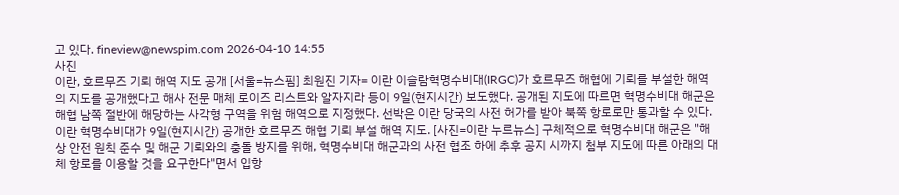고 있다. fineview@newspim.com 2026-04-10 14:55
사진
이란, 호르무즈 기뢰 해역 지도 공개 [서울=뉴스핌] 최원진 기자= 이란 이슬람혁명수비대(IRGC)가 호르무즈 해협에 기뢰를 부설한 해역의 지도를 공개했다고 해사 전문 매체 로이즈 리스트와 알자지라 등이 9일(현지시간) 보도했다. 공개된 지도에 따르면 혁명수비대 해군은 해협 남쪽 절반에 해당하는 사각형 구역을 위험 해역으로 지정했다. 선박은 이란 당국의 사전 허가를 받아 북쪽 항로로만 통과할 수 있다. 이란 혁명수비대가 9일(현지시간) 공개한 호르무즈 해협 기뢰 부설 해역 지도. [사진=이란 누르뉴스] 구체적으로 혁명수비대 해군은 "해상 안전 원칙 준수 및 해군 기뢰와의 충돌 방지를 위해, 혁명수비대 해군과의 사전 협조 하에 추후 공지 시까지 첨부 지도에 따른 아래의 대체 항로를 이용할 것을 요구한다"면서 입항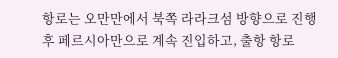항로는 오만만에서 북쪽 라라크섬 방향으로 진행 후 페르시아만으로 계속 진입하고, 출항 항로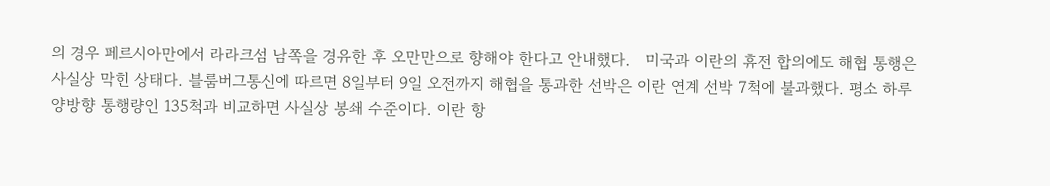의 경우 페르시아만에서 라라크섬 남쪽을 경유한 후 오만만으로 향해야 한다고 안내했다.   미국과 이란의 휴전 합의에도 해협 통행은 사실상 막힌 상태다. 블룸버그통신에 따르면 8일부터 9일 오전까지 해협을 통과한 선박은 이란 연계 선박 7척에 불과했다. 평소 하루 양방향 통행량인 135척과 비교하면 사실상 봉쇄 수준이다. 이란 항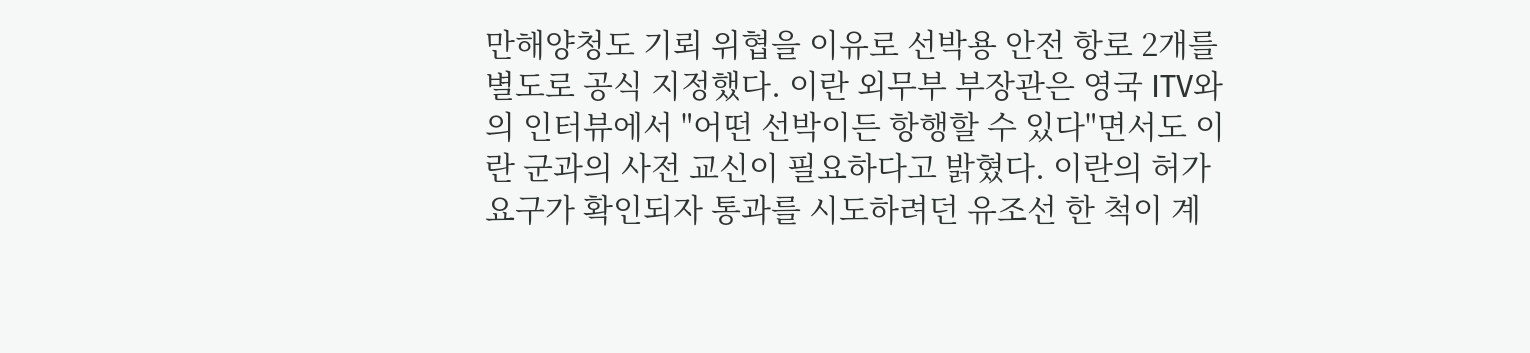만해양청도 기뢰 위협을 이유로 선박용 안전 항로 2개를 별도로 공식 지정했다. 이란 외무부 부장관은 영국 ITV와의 인터뷰에서 "어떤 선박이든 항행할 수 있다"면서도 이란 군과의 사전 교신이 필요하다고 밝혔다. 이란의 허가 요구가 확인되자 통과를 시도하려던 유조선 한 척이 계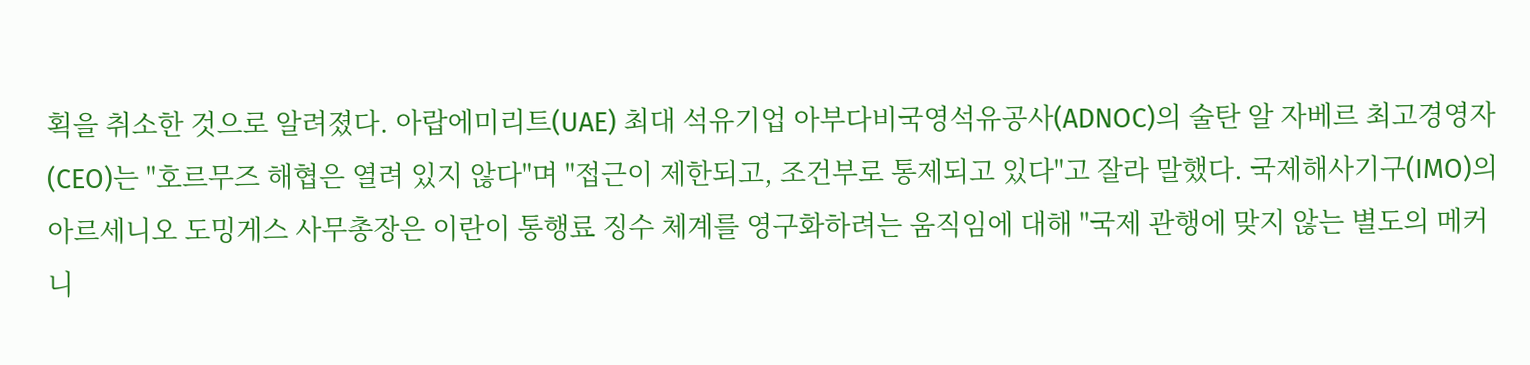획을 취소한 것으로 알려졌다. 아랍에미리트(UAE) 최대 석유기업 아부다비국영석유공사(ADNOC)의 술탄 알 자베르 최고경영자(CEO)는 "호르무즈 해협은 열려 있지 않다"며 "접근이 제한되고, 조건부로 통제되고 있다"고 잘라 말했다. 국제해사기구(IMO)의 아르세니오 도밍게스 사무총장은 이란이 통행료 징수 체계를 영구화하려는 움직임에 대해 "국제 관행에 맞지 않는 별도의 메커니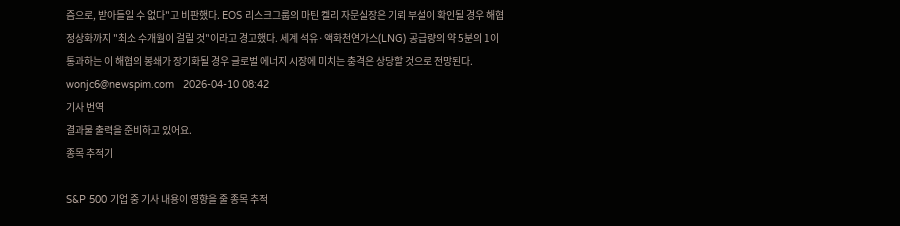즘으로, 받아들일 수 없다"고 비판했다. EOS 리스크그룹의 마틴 켈리 자문실장은 기뢰 부설이 확인될 경우 해협 정상화까지 "최소 수개월이 걸릴 것"이라고 경고했다. 세계 석유·액화천연가스(LNG) 공급량의 약 5분의 1이 통과하는 이 해협의 봉쇄가 장기화될 경우 글로벌 에너지 시장에 미치는 충격은 상당할 것으로 전망된다. wonjc6@newspim.com   2026-04-10 08:42
기사 번역
결과물 출력을 준비하고 있어요.
종목 추적기

S&P 500 기업 중 기사 내용이 영향을 줄 종목 추적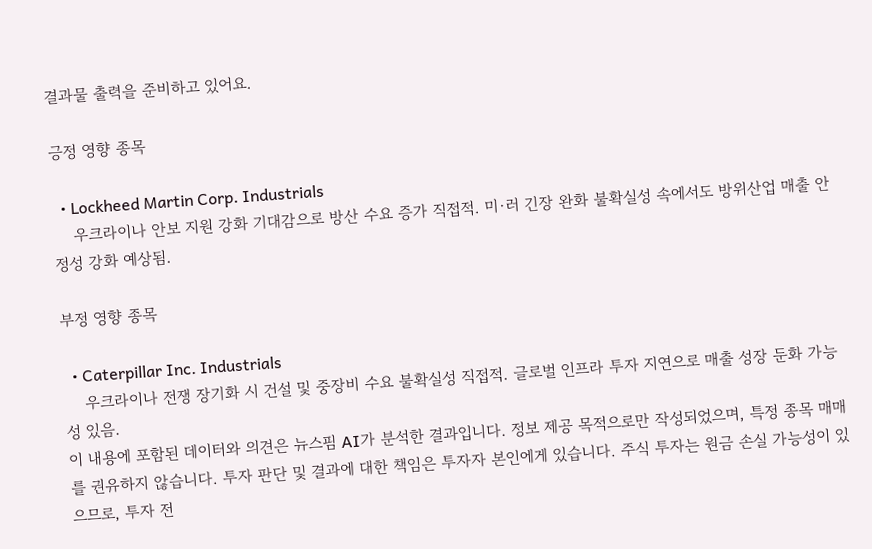결과물 출력을 준비하고 있어요.

긍정 영향 종목

  • Lockheed Martin Corp. Industrials
    우크라이나 안보 지원 강화 기대감으로 방산 수요 증가 직접적. 미·러 긴장 완화 불확실성 속에서도 방위산업 매출 안정성 강화 예상됨.

부정 영향 종목

  • Caterpillar Inc. Industrials
    우크라이나 전쟁 장기화 시 건설 및 중장비 수요 불확실성 직접적. 글로벌 인프라 투자 지연으로 매출 성장 둔화 가능성 있음.
이 내용에 포함된 데이터와 의견은 뉴스핌 AI가 분석한 결과입니다. 정보 제공 목적으로만 작성되었으며, 특정 종목 매매를 권유하지 않습니다. 투자 판단 및 결과에 대한 책임은 투자자 본인에게 있습니다. 주식 투자는 원금 손실 가능성이 있으므로, 투자 전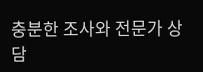충분한 조사와 전문가 상담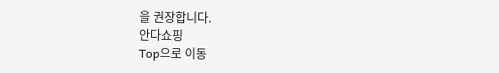을 권장합니다.
안다쇼핑
Top으로 이동